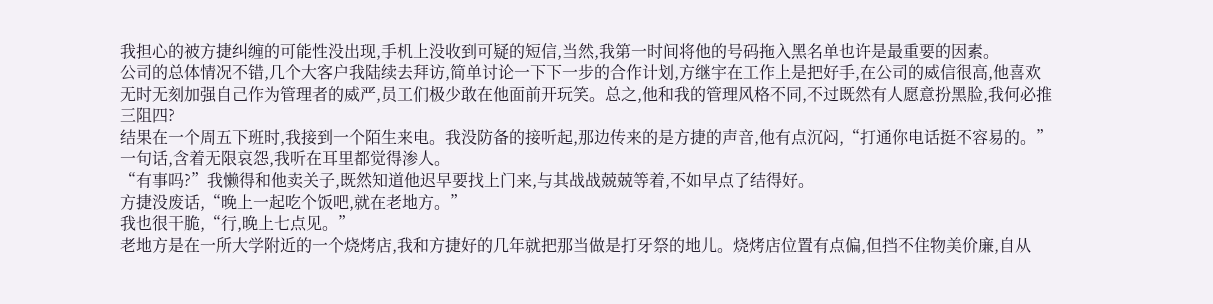我担心的被方捷纠缠的可能性没出现,手机上没收到可疑的短信,当然,我第一时间将他的号码拖入黑名单也许是最重要的因素。
公司的总体情况不错,几个大客户我陆续去拜访,简单讨论一下下一步的合作计划,方继宇在工作上是把好手,在公司的威信很高,他喜欢无时无刻加强自己作为管理者的威严,员工们极少敢在他面前开玩笑。总之,他和我的管理风格不同,不过既然有人愿意扮黑脸,我何必推三阻四?
结果在一个周五下班时,我接到一个陌生来电。我没防备的接听起,那边传来的是方捷的声音,他有点沉闷,“打通你电话挺不容易的。”一句话,含着无限哀怨,我听在耳里都觉得渗人。
“有事吗?”我懒得和他卖关子,既然知道他迟早要找上门来,与其战战兢兢等着,不如早点了结得好。
方捷没废话,“晚上一起吃个饭吧,就在老地方。”
我也很干脆,“行,晚上七点见。”
老地方是在一所大学附近的一个烧烤店,我和方捷好的几年就把那当做是打牙祭的地儿。烧烤店位置有点偏,但挡不住物美价廉,自从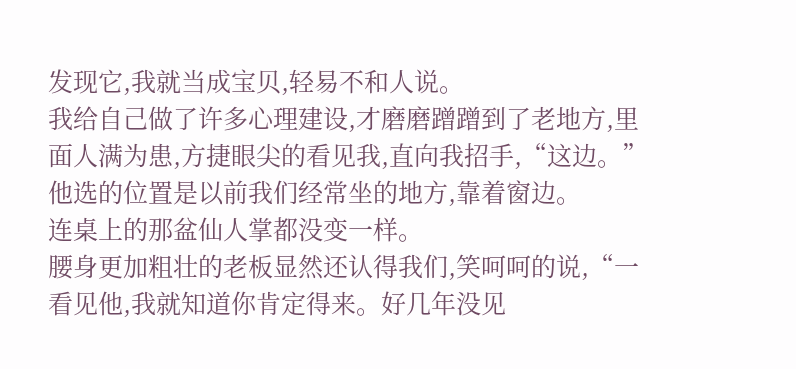发现它,我就当成宝贝,轻易不和人说。
我给自己做了许多心理建设,才磨磨蹭蹭到了老地方,里面人满为患,方捷眼尖的看见我,直向我招手,“这边。”
他选的位置是以前我们经常坐的地方,靠着窗边。
连桌上的那盆仙人掌都没变一样。
腰身更加粗壮的老板显然还认得我们,笑呵呵的说,“一看见他,我就知道你肯定得来。好几年没见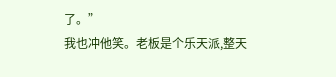了。”
我也冲他笑。老板是个乐天派,整天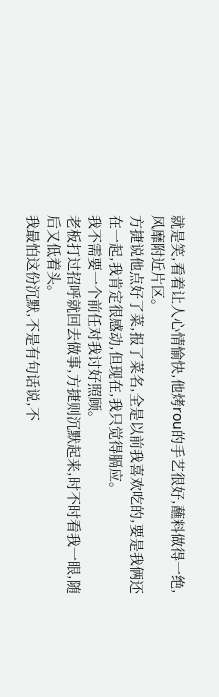就是笑,看着让人心情愉快,他烤rou的手艺很好,蘸料做得一绝,风靡附近片区。
方捷说他点好了菜,报了菜名,全是以前我喜欢吃的,要是我俩还在一起,我肯定很感动,但现在,我只觉得膈应。
我不需要一个前任对我讨好照顾。
老板打过招呼就回去做事,方捷则沉默起来,时不时看我一眼,随后又低着头。
我最怕这份沉默,不是有句话说,不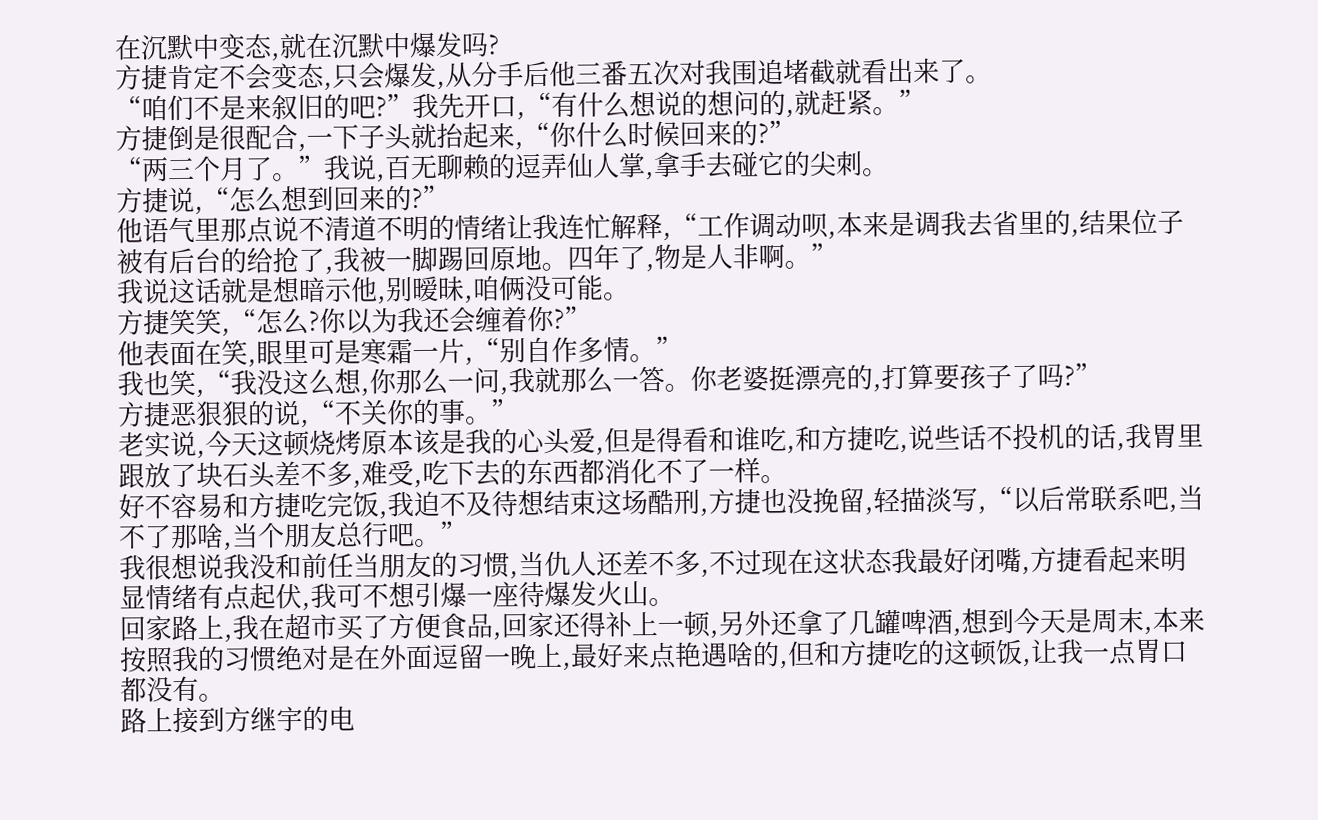在沉默中变态,就在沉默中爆发吗?
方捷肯定不会变态,只会爆发,从分手后他三番五次对我围追堵截就看出来了。
“咱们不是来叙旧的吧?”我先开口,“有什么想说的想问的,就赶紧。”
方捷倒是很配合,一下子头就抬起来,“你什么时候回来的?”
“两三个月了。”我说,百无聊赖的逗弄仙人掌,拿手去碰它的尖刺。
方捷说,“怎么想到回来的?”
他语气里那点说不清道不明的情绪让我连忙解释,“工作调动呗,本来是调我去省里的,结果位子被有后台的给抢了,我被一脚踢回原地。四年了,物是人非啊。”
我说这话就是想暗示他,别暧昧,咱俩没可能。
方捷笑笑,“怎么?你以为我还会缠着你?”
他表面在笑,眼里可是寒霜一片,“别自作多情。”
我也笑,“我没这么想,你那么一问,我就那么一答。你老婆挺漂亮的,打算要孩子了吗?”
方捷恶狠狠的说,“不关你的事。”
老实说,今天这顿烧烤原本该是我的心头爱,但是得看和谁吃,和方捷吃,说些话不投机的话,我胃里跟放了块石头差不多,难受,吃下去的东西都消化不了一样。
好不容易和方捷吃完饭,我迫不及待想结束这场酷刑,方捷也没挽留,轻描淡写,“以后常联系吧,当不了那啥,当个朋友总行吧。”
我很想说我没和前任当朋友的习惯,当仇人还差不多,不过现在这状态我最好闭嘴,方捷看起来明显情绪有点起伏,我可不想引爆一座待爆发火山。
回家路上,我在超市买了方便食品,回家还得补上一顿,另外还拿了几罐啤酒,想到今天是周末,本来按照我的习惯绝对是在外面逗留一晚上,最好来点艳遇啥的,但和方捷吃的这顿饭,让我一点胃口都没有。
路上接到方继宇的电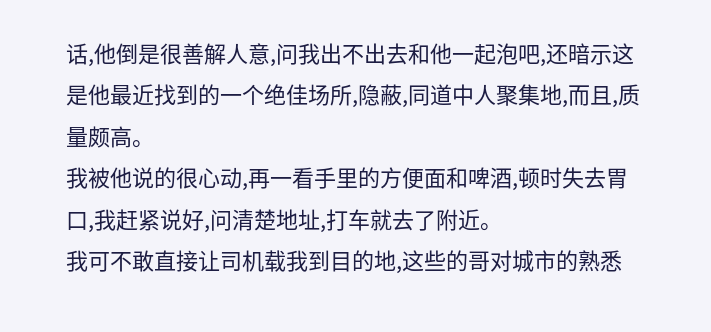话,他倒是很善解人意,问我出不出去和他一起泡吧,还暗示这是他最近找到的一个绝佳场所,隐蔽,同道中人聚集地,而且,质量颇高。
我被他说的很心动,再一看手里的方便面和啤酒,顿时失去胃口,我赶紧说好,问清楚地址,打车就去了附近。
我可不敢直接让司机载我到目的地,这些的哥对城市的熟悉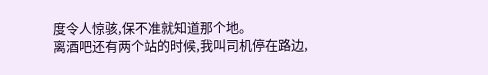度令人惊骇,保不准就知道那个地。
离酒吧还有两个站的时候,我叫司机停在路边,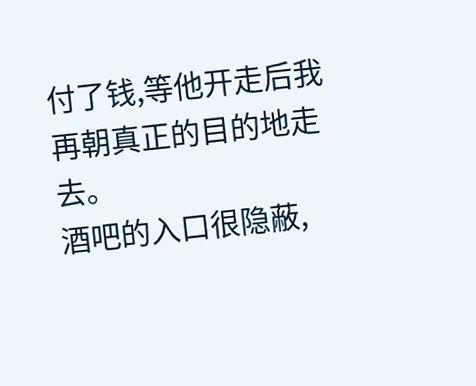付了钱,等他开走后我再朝真正的目的地走去。
酒吧的入口很隐蔽,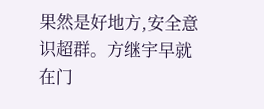果然是好地方,安全意识超群。方继宇早就在门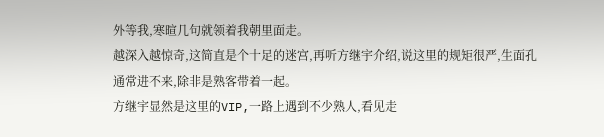外等我,寒暄几句就领着我朝里面走。
越深入越惊奇,这简直是个十足的迷宫,再听方继宇介绍,说这里的规矩很严,生面孔通常进不来,除非是熟客带着一起。
方继宇显然是这里的VIP,一路上遇到不少熟人,看见走